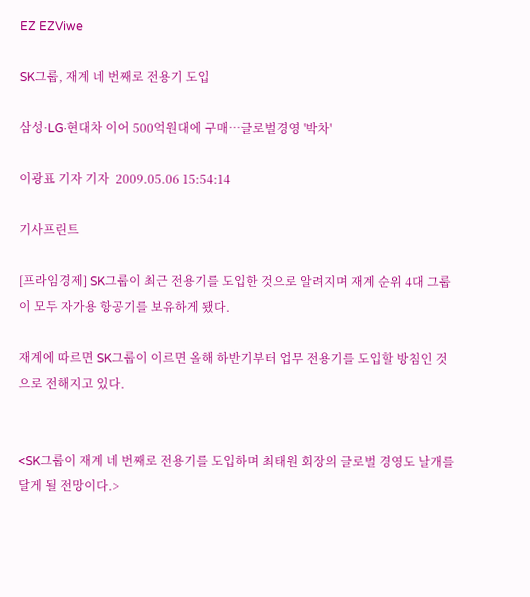EZ EZViwe

SK그룹, 재계 네 번째로 전용기 도입

삼성·LG·현대차 이어 500억원대에 구매…글로벌경영 '박차'

이광표 기자 기자  2009.05.06 15:54:14

기사프린트

[프라임경제] SK그룹이 최근 전용기를 도입한 것으로 알려지며 재계 순위 4대 그룹이 모두 자가용 항공기를 보유하게 됐다.

재계에 따르면 SK그룹이 이르면 올해 하반기부터 업무 전용기를 도입할 방침인 것으로 전해지고 있다.


<SK그룹이 재계 네 번째로 전용기를 도입하며 최태원 회장의 글로벌 경영도 날개를 달게 될 전망이다.>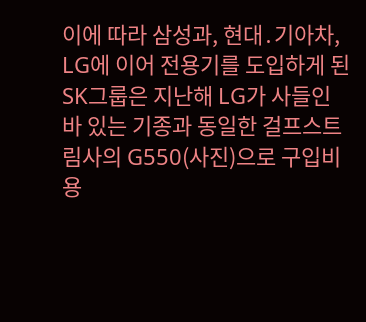이에 따라 삼성과, 현대․기아차, LG에 이어 전용기를 도입하게 된 SK그룹은 지난해 LG가 사들인 바 있는 기종과 동일한 걸프스트림사의 G550(사진)으로 구입비용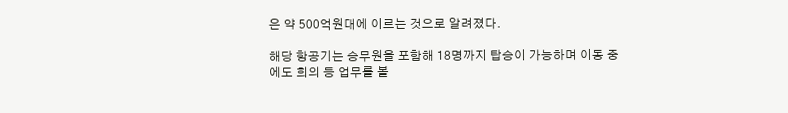은 약 500억원대에 이르는 것으로 알려졌다.

해당 항공기는 승무원을 포함해 18명까지 탑승이 가능하며 이동 중에도 희의 등 업무를 볼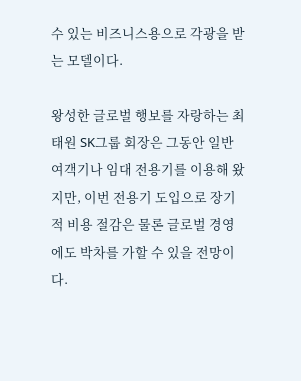수 있는 비즈니스용으로 각광을 받는 모델이다.

왕성한 글로벌 행보를 자랑하는 최태원 SK그룹 회장은 그동안 일반 여객기나 임대 전용기를 이용해 왔지만, 이번 전용기 도입으로 장기적 비용 절감은 물론 글로벌 경영에도 박차를 가할 수 있을 전망이다.